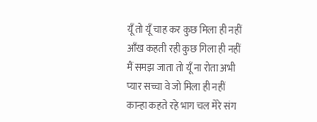यूँ तो यूँ चाह कर कुछ मिला ही नहीं
आँख कहती रही कुछ गिला ही नहीं
मैं समझ जाता तो यूँ ना रोता अभी
प्यार सच्चा वे जो मिला ही नहीं
कान्हा कहते रहे भाग चल मेरे संग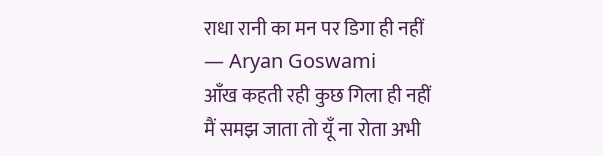राधा रानी का मन पर डिगा ही नहीं
— Aryan Goswami
आँख कहती रही कुछ गिला ही नहीं
मैं समझ जाता तो यूँ ना रोता अभी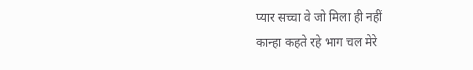प्यार सच्चा वे जो मिला ही नहीं
कान्हा कहते रहे भाग चल मेरे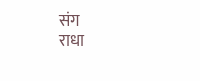संग
राधा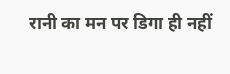रानी का मन पर डिगा ही नहीं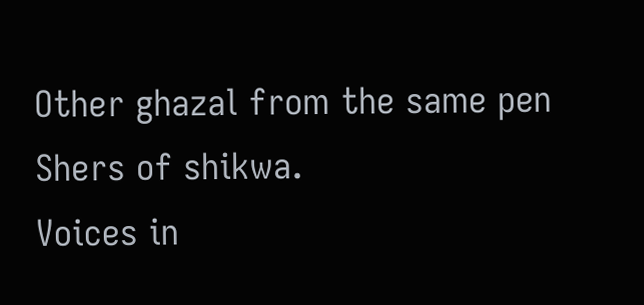Other ghazal from the same pen
Shers of shikwa.
Voices in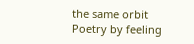the same orbit
Poetry by feeling